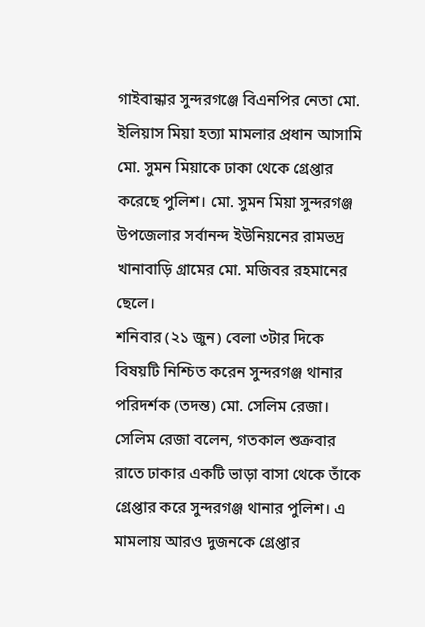গাইবান্ধার সুন্দরগঞ্জে বিএনপির নেতা মো. ইলিয়াস মিয়া হত্যা মামলার প্রধান আসামি মো. সুমন মিয়াকে ঢাকা থেকে গ্রেপ্তার করেছে পুলিশ। মো. সুমন মিয়া সুন্দরগঞ্জ উপজেলার সর্বানন্দ ইউনিয়নের রামভদ্র খানাবাড়ি গ্রামের মো. মজিবর রহমানের ছেলে।
শনিবার (২১ জুন) বেলা ৩টার দিকে বিষয়টি নিশ্চিত করেন সুন্দরগঞ্জ থানার পরিদর্শক (তদন্ত) মো. সেলিম রেজা।
সেলিম রেজা বলেন, গতকাল শুক্রবার রাতে ঢাকার একটি ভাড়া বাসা থেকে তাঁকে গ্রেপ্তার করে সুন্দরগঞ্জ থানার পুলিশ। এ মামলায় আরও দুজনকে গ্রেপ্তার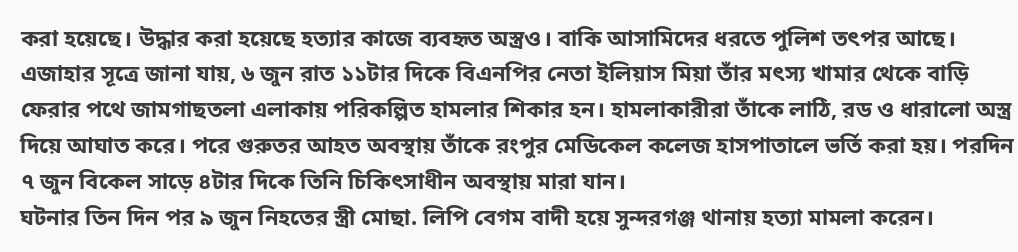করা হয়েছে। উদ্ধার করা হয়েছে হত্যার কাজে ব্যবহৃত অস্ত্রও। বাকি আসামিদের ধরতে পুলিশ তৎপর আছে।
এজাহার সূত্রে জানা যায়, ৬ জুন রাত ১১টার দিকে বিএনপির নেতা ইলিয়াস মিয়া তাঁর মৎস্য খামার থেকে বাড়ি ফেরার পথে জামগাছতলা এলাকায় পরিকল্পিত হামলার শিকার হন। হামলাকারীরা তাঁকে লাঠি, রড ও ধারালো অস্ত্র দিয়ে আঘাত করে। পরে গুরুতর আহত অবস্থায় তাঁকে রংপুর মেডিকেল কলেজ হাসপাতালে ভর্তি করা হয়। পরদিন ৭ জুন বিকেল সাড়ে ৪টার দিকে তিনি চিকিৎসাধীন অবস্থায় মারা যান।
ঘটনার তিন দিন পর ৯ জুন নিহতের স্ত্রী মোছা. লিপি বেগম বাদী হয়ে সুন্দরগঞ্জ থানায় হত্যা মামলা করেন।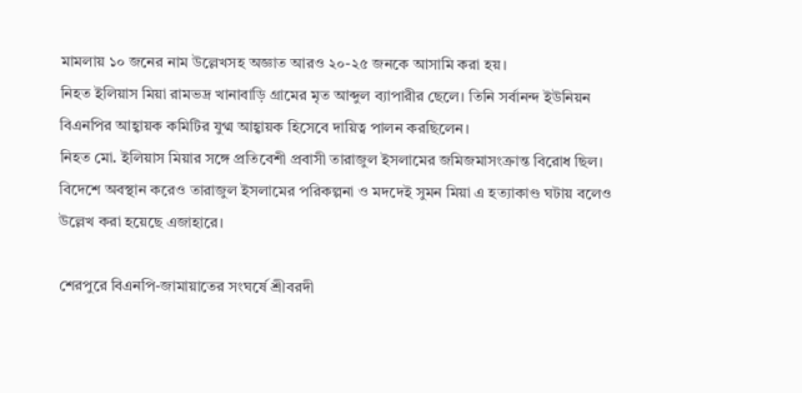মামলায় ১০ জনের নাম উল্লেখসহ অজ্ঞাত আরও ২০-২৫ জনকে আসামি করা হয়।
নিহত ইলিয়াস মিয়া রামভদ্র খানাবাড়ি গ্রামের মৃত আব্দুল ব্যাপারীর ছেলে। তিনি সর্বানন্দ ইউনিয়ন বিএনপির আহ্বায়ক কমিটির যুগ্ম আহ্বায়ক হিসেবে দায়িত্ব পালন করছিলেন।
নিহত মো. ইলিয়াস মিয়ার সঙ্গে প্রতিবেশী প্রবাসী তারাজুল ইসলামের জমিজমাসংক্রান্ত বিরোধ ছিল। বিদেশে অবস্থান করেও তারাজুল ইসলামের পরিকল্পনা ও মদদেই সুমন মিয়া এ হত্যাকাণ্ড ঘটায় বলেও উল্লেখ করা হয়েছে এজাহারে।

শেরপুরে বিএনপি-জামায়াতের সংঘর্ষে শ্রীবরদী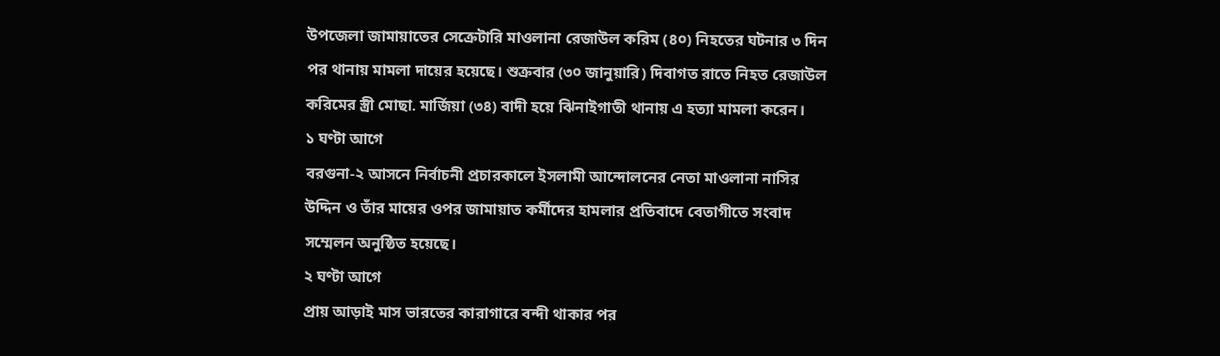উপজেলা জামায়াতের সেক্রেটারি মাওলানা রেজাউল করিম (৪০) নিহতের ঘটনার ৩ দিন পর থানায় মামলা দায়ের হয়েছে। শুক্রবার (৩০ জানুয়ারি) দিবাগত রাতে নিহত রেজাউল করিমের স্ত্রী মোছা. মার্জিয়া (৩৪) বাদী হয়ে ঝিনাইগাতী থানায় এ হত্যা মামলা করেন।
১ ঘণ্টা আগে
বরগুনা-২ আসনে নির্বাচনী প্রচারকালে ইসলামী আন্দোলনের নেতা মাওলানা নাসির উদ্দিন ও তাঁর মায়ের ওপর জামায়াত কর্মীদের হামলার প্রতিবাদে বেতাগীতে সংবাদ সম্মেলন অনুষ্ঠিত হয়েছে।
২ ঘণ্টা আগে
প্রায় আড়াই মাস ভারতের কারাগারে বন্দী থাকার পর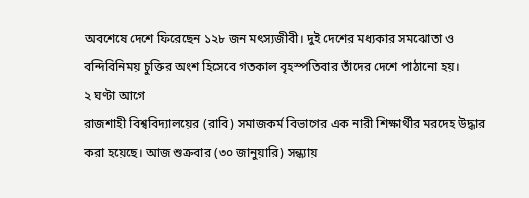অবশেষে দেশে ফিরেছেন ১২৮ জন মৎস্যজীবী। দুই দেশের মধ্যকার সমঝোতা ও বন্দিবিনিময় চুক্তির অংশ হিসেবে গতকাল বৃহস্পতিবার তাঁদের দেশে পাঠানো হয়।
২ ঘণ্টা আগে
রাজশাহী বিশ্ববিদ্যালয়ের (রাবি) সমাজকর্ম বিভাগের এক নারী শিক্ষার্থীর মরদেহ উদ্ধার করা হয়েছে। আজ শুক্রবার (৩০ জানুয়ারি) সন্ধ্যায়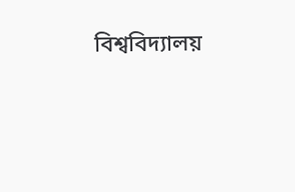বিশ্ববিদ্যালয়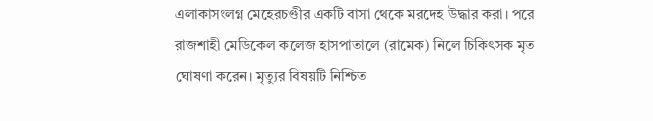এলাকাসংলগ্ন মেহেরচণ্ডীর একটি বাসা থেকে মরদেহ উদ্ধার করা। পরে রাজশাহী মেডিকেল কলেজ হাসপাতালে (রামেক) নিলে চিকিৎসক মৃত ঘোষণা করেন। মৃত্যুর বিষয়টি নিশ্চিত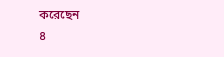করেছেন
৪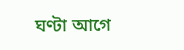ঘণ্টা আগে